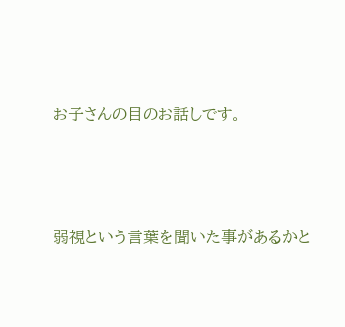お子さんの目のお話しです。



弱視という言葉を聞いた事があるかと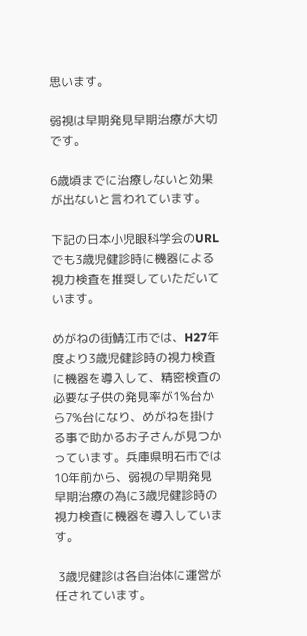思います。

弱視は早期発見早期治療が大切です。

6歳頃までに治療しないと効果が出ないと言われています。

下記の日本小児眼科学会のURLでも3歳児健診時に機器による視力検査を推奨していただいています。

めがねの街鯖江市では、H27年度より3歳児健診時の視力検査に機器を導入して、精密検査の必要な子供の発見率が1%台から7%台になり、めがねを掛ける事で助かるお子さんが見つかっています。兵庫県明石市では10年前から、弱視の早期発見早期治療の為に3歳児健診時の視力検査に機器を導入しています。

 3歳児健診は各自治体に運営が任されています。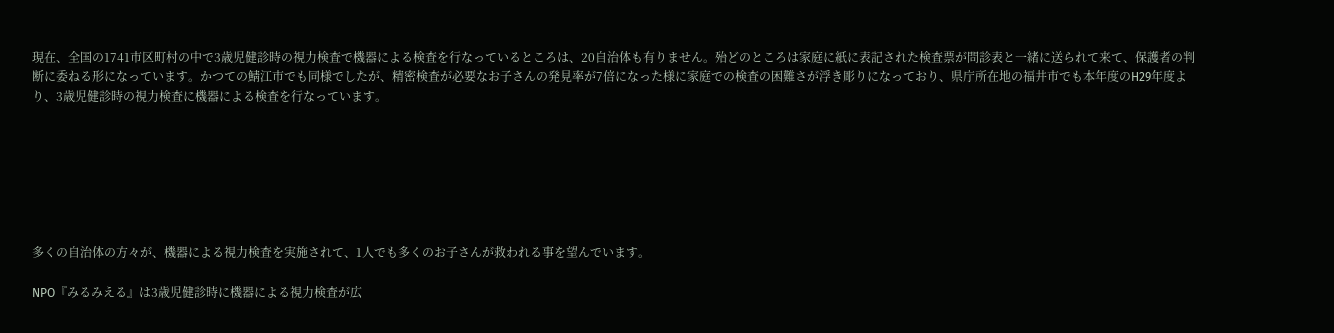現在、全国の1741市区町村の中で3歳児健診時の視力検査で機器による検査を行なっているところは、20自治体も有りません。殆どのところは家庭に紙に表記された検査票が問診表と一緒に送られて来て、保護者の判断に委ねる形になっています。かつての鯖江市でも同様でしたが、精密検査が必要なお子さんの発見率が7倍になった様に家庭での検査の困難さが浮き彫りになっており、県庁所在地の福井市でも本年度のH29年度より、3歳児健診時の視力検査に機器による検査を行なっています。







多くの自治体の方々が、機器による視力検査を実施されて、1人でも多くのお子さんが救われる事を望んでいます。

NPO『みるみえる』は3歳児健診時に機器による視力検査が広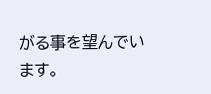がる事を望んでいます。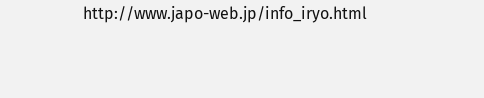http://www.japo-web.jp/info_iryo.html